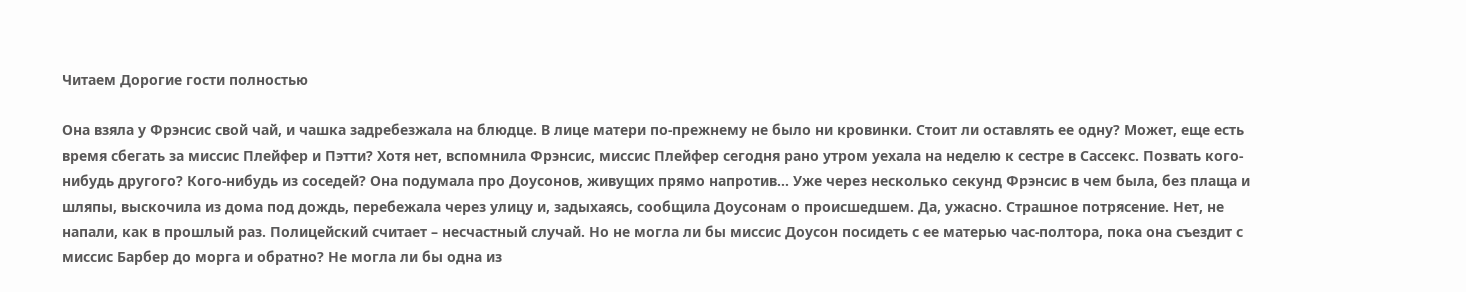Читаем Дорогие гости полностью

Она взяла у Фрэнсис свой чай, и чашка задребезжала на блюдце. В лице матери по-прежнему не было ни кровинки. Стоит ли оставлять ее одну? Может, еще есть время сбегать за миссис Плейфер и Пэтти? Хотя нет, вспомнила Фрэнсис, миссис Плейфер сегодня рано утром уехала на неделю к сестре в Сассекс. Позвать кого-нибудь другого? Кого-нибудь из соседей? Она подумала про Доусонов, живущих прямо напротив… Уже через несколько секунд Фрэнсис в чем была, без плаща и шляпы, выскочила из дома под дождь, перебежала через улицу и, задыхаясь, сообщила Доусонам о происшедшем. Да, ужасно. Страшное потрясение. Нет, не напали, как в прошлый раз. Полицейский считает – несчастный случай. Но не могла ли бы миссис Доусон посидеть с ее матерью час-полтора, пока она съездит с миссис Барбер до морга и обратно? Не могла ли бы одна из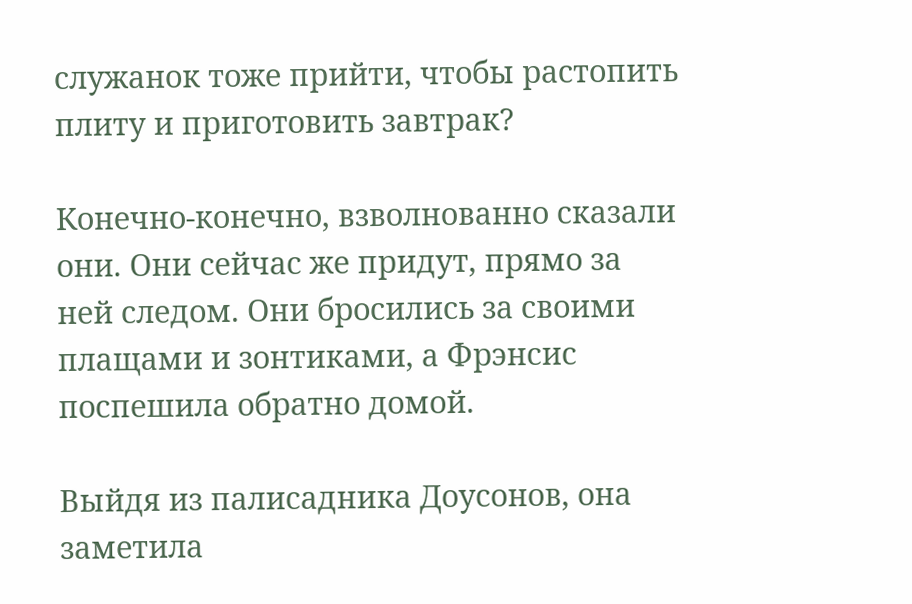служанок тоже прийти, чтобы растопить плиту и приготовить завтрак?

Конечно-конечно, взволнованно сказали они. Они сейчас же придут, прямо за ней следом. Они бросились за своими плащами и зонтиками, а Фрэнсис поспешила обратно домой.

Выйдя из палисадника Доусонов, она заметила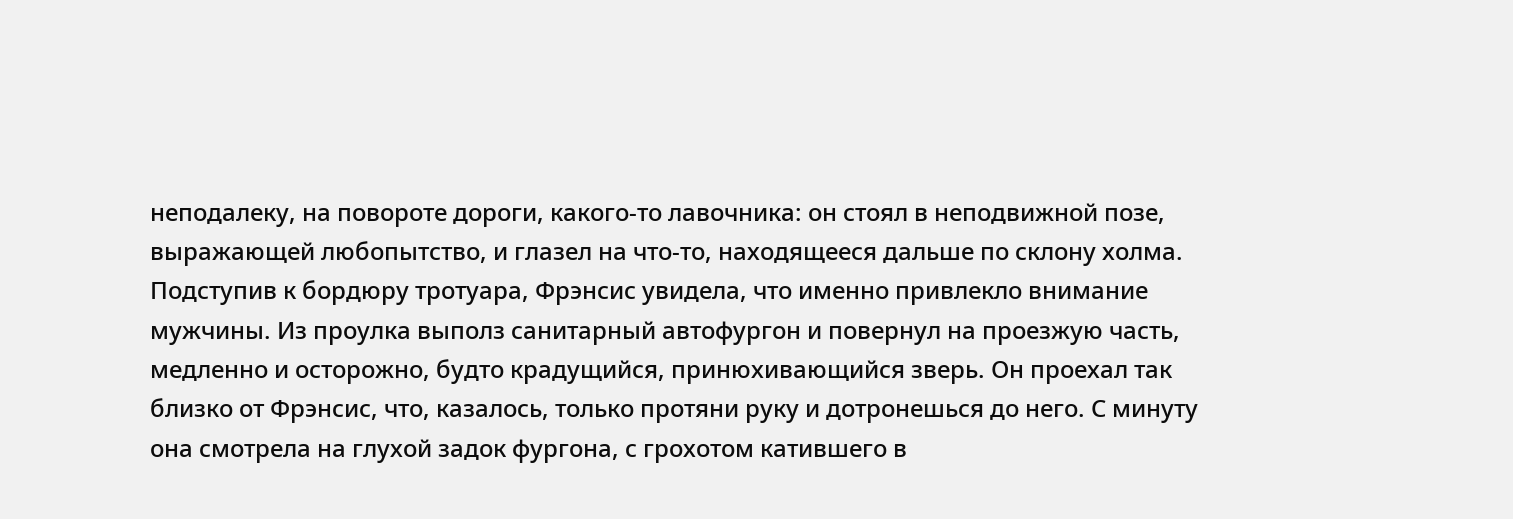неподалеку, на повороте дороги, какого-то лавочника: он стоял в неподвижной позе, выражающей любопытство, и глазел на что-то, находящееся дальше по склону холма. Подступив к бордюру тротуара, Фрэнсис увидела, что именно привлекло внимание мужчины. Из проулка выполз санитарный автофургон и повернул на проезжую часть, медленно и осторожно, будто крадущийся, принюхивающийся зверь. Он проехал так близко от Фрэнсис, что, казалось, только протяни руку и дотронешься до него. С минуту она смотрела на глухой задок фургона, с грохотом катившего в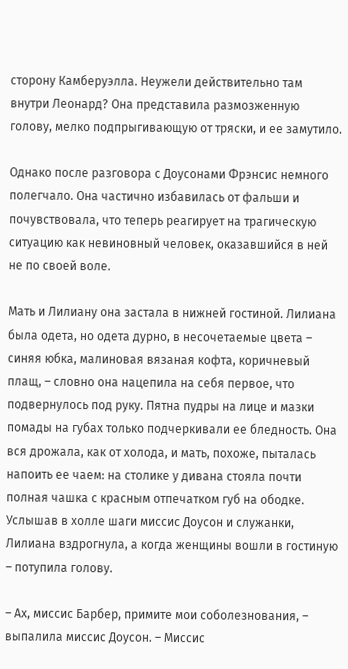сторону Камберуэлла. Неужели действительно там внутри Леонард? Она представила размозженную голову, мелко подпрыгивающую от тряски, и ее замутило.

Однако после разговора с Доусонами Фрэнсис немного полегчало. Она частично избавилась от фальши и почувствовала, что теперь реагирует на трагическую ситуацию как невиновный человек, оказавшийся в ней не по своей воле.

Мать и Лилиану она застала в нижней гостиной. Лилиана была одета, но одета дурно, в несочетаемые цвета – синяя юбка, малиновая вязаная кофта, коричневый плащ, – словно она нацепила на себя первое, что подвернулось под руку. Пятна пудры на лице и мазки помады на губах только подчеркивали ее бледность. Она вся дрожала, как от холода, и мать, похоже, пыталась напоить ее чаем: на столике у дивана стояла почти полная чашка с красным отпечатком губ на ободке. Услышав в холле шаги миссис Доусон и служанки, Лилиана вздрогнула, а когда женщины вошли в гостиную – потупила голову.

– Ах, миссис Барбер, примите мои соболезнования, – выпалила миссис Доусон. – Миссис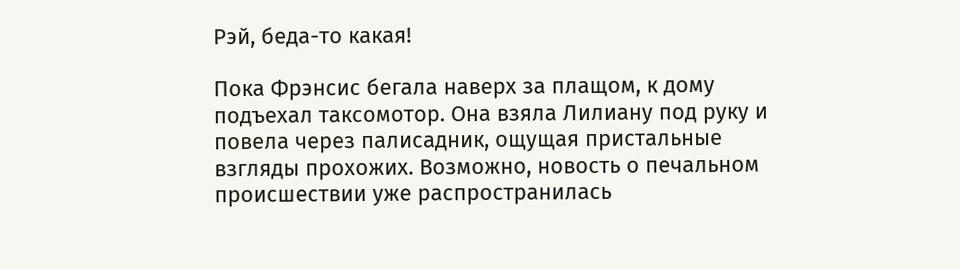Рэй, беда-то какая!

Пока Фрэнсис бегала наверх за плащом, к дому подъехал таксомотор. Она взяла Лилиану под руку и повела через палисадник, ощущая пристальные взгляды прохожих. Возможно, новость о печальном происшествии уже распространилась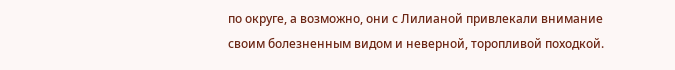по округе, а возможно, они с Лилианой привлекали внимание своим болезненным видом и неверной, торопливой походкой.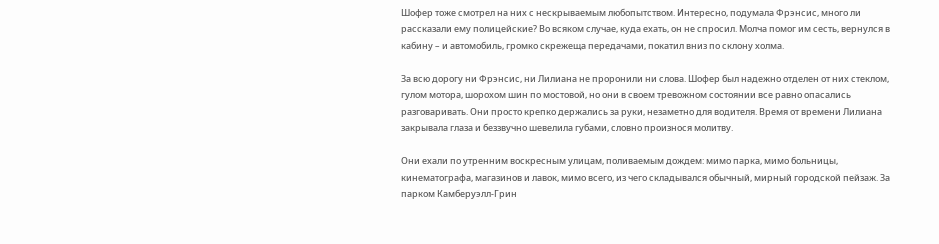Шофер тоже смотрел на них с нескрываемым любопытством. Интересно, подумала Фрэнсис, много ли рассказали ему полицейские? Во всяком случае, куда ехать, он не спросил. Молча помог им сесть, вернулся в кабину – и автомобиль, громко скрежеща передачами, покатил вниз по склону холма.

За всю дорогу ни Фрэнсис, ни Лилиана не проронили ни слова. Шофер был надежно отделен от них стеклом, гулом мотора, шорохом шин по мостовой, но они в своем тревожном состоянии все равно опасались разговаривать. Они просто крепко держались за руки, незаметно для водителя. Время от времени Лилиана закрывала глаза и беззвучно шевелила губами, словно произнося молитву.

Они ехали по утренним воскресным улицам, поливаемым дождем: мимо парка, мимо больницы, кинематографа, магазинов и лавок, мимо всего, из чего складывался обычный, мирный городской пейзаж. За парком Камберуэлл-Грин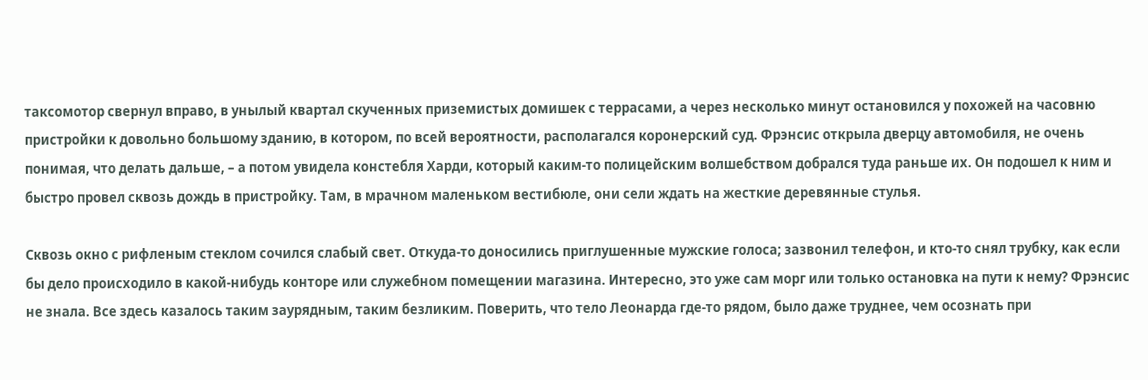таксомотор свернул вправо, в унылый квартал скученных приземистых домишек с террасами, а через несколько минут остановился у похожей на часовню пристройки к довольно большому зданию, в котором, по всей вероятности, располагался коронерский суд. Фрэнсис открыла дверцу автомобиля, не очень понимая, что делать дальше, – а потом увидела констебля Харди, который каким-то полицейским волшебством добрался туда раньше их. Он подошел к ним и быстро провел сквозь дождь в пристройку. Там, в мрачном маленьком вестибюле, они сели ждать на жесткие деревянные стулья.

Сквозь окно с рифленым стеклом сочился слабый свет. Откуда-то доносились приглушенные мужские голоса; зазвонил телефон, и кто-то снял трубку, как если бы дело происходило в какой-нибудь конторе или служебном помещении магазина. Интересно, это уже сам морг или только остановка на пути к нему? Фрэнсис не знала. Все здесь казалось таким заурядным, таким безликим. Поверить, что тело Леонарда где-то рядом, было даже труднее, чем осознать при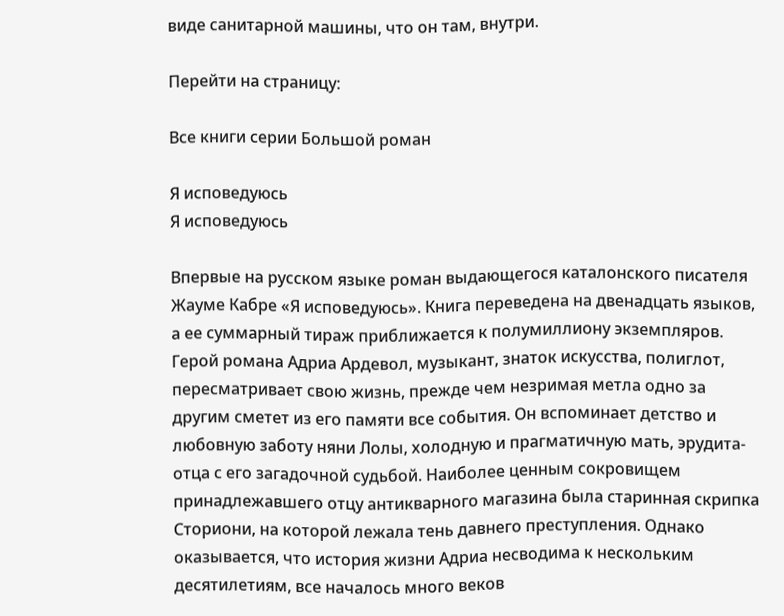виде санитарной машины, что он там, внутри.

Перейти на страницу:

Все книги серии Большой роман

Я исповедуюсь
Я исповедуюсь

Впервые на русском языке роман выдающегося каталонского писателя Жауме Кабре «Я исповедуюсь». Книга переведена на двенадцать языков, а ее суммарный тираж приближается к полумиллиону экземпляров. Герой романа Адриа Ардевол, музыкант, знаток искусства, полиглот, пересматривает свою жизнь, прежде чем незримая метла одно за другим сметет из его памяти все события. Он вспоминает детство и любовную заботу няни Лолы, холодную и прагматичную мать, эрудита-отца с его загадочной судьбой. Наиболее ценным сокровищем принадлежавшего отцу антикварного магазина была старинная скрипка Сториони, на которой лежала тень давнего преступления. Однако оказывается, что история жизни Адриа несводима к нескольким десятилетиям, все началось много веков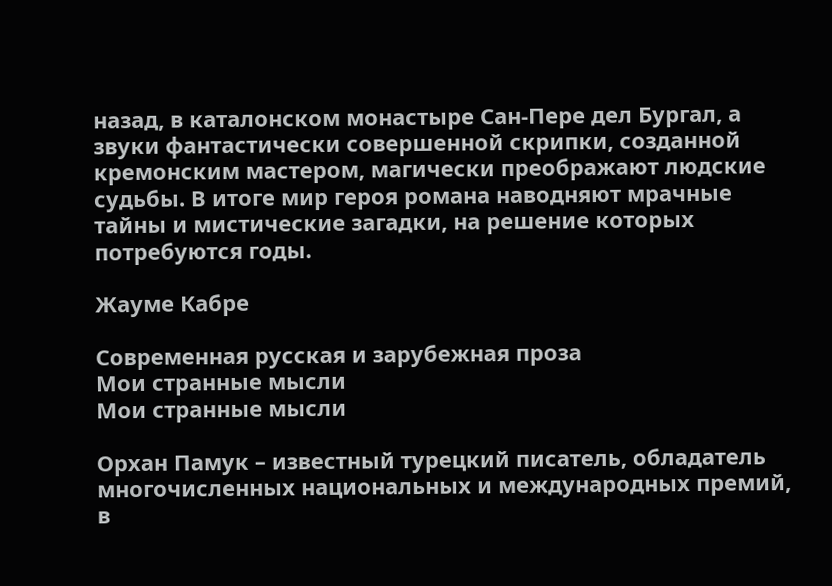назад, в каталонском монастыре Сан-Пере дел Бургал, а звуки фантастически совершенной скрипки, созданной кремонским мастером, магически преображают людские судьбы. В итоге мир героя романа наводняют мрачные тайны и мистические загадки, на решение которых потребуются годы.

Жауме Кабре

Современная русская и зарубежная проза
Мои странные мысли
Мои странные мысли

Орхан Памук – известный турецкий писатель, обладатель многочисленных национальных и международных премий, в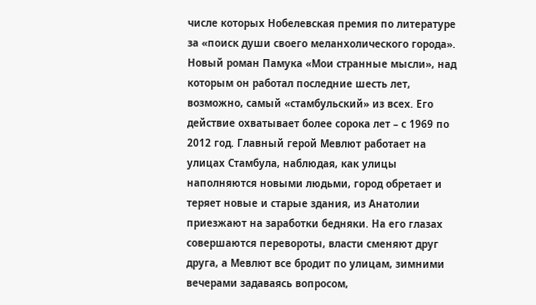числе которых Нобелевская премия по литературе за «поиск души своего меланхолического города». Новый роман Памука «Мои странные мысли», над которым он работал последние шесть лет, возможно, самый «стамбульский» из всех. Его действие охватывает более сорока лет – с 1969 по 2012 год. Главный герой Мевлют работает на улицах Стамбула, наблюдая, как улицы наполняются новыми людьми, город обретает и теряет новые и старые здания, из Анатолии приезжают на заработки бедняки. На его глазах совершаются перевороты, власти сменяют друг друга, а Мевлют все бродит по улицам, зимними вечерами задаваясь вопросом,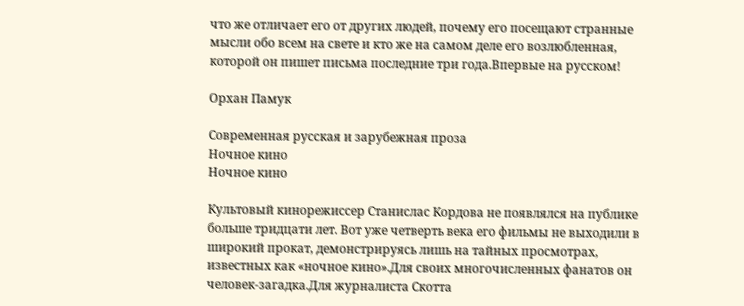что же отличает его от других людей, почему его посещают странные мысли обо всем на свете и кто же на самом деле его возлюбленная, которой он пишет письма последние три года.Впервые на русском!

Орхан Памук

Современная русская и зарубежная проза
Ночное кино
Ночное кино

Культовый кинорежиссер Станислас Кордова не появлялся на публике больше тридцати лет. Вот уже четверть века его фильмы не выходили в широкий прокат, демонстрируясь лишь на тайных просмотрах, известных как «ночное кино».Для своих многочисленных фанатов он человек-загадка.Для журналиста Скотта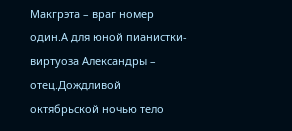Макгрэта – враг номер один.А для юной пианистки-виртуоза Александры – отец.Дождливой октябрьской ночью тело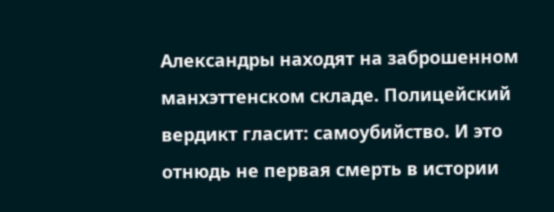Александры находят на заброшенном манхэттенском складе. Полицейский вердикт гласит: самоубийство. И это отнюдь не первая смерть в истории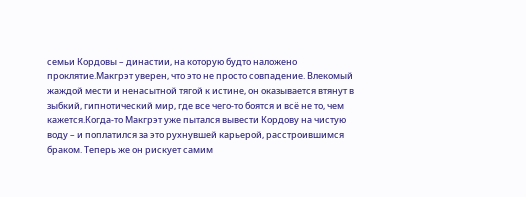семьи Кордовы – династии, на которую будто наложено проклятие.Макгрэт уверен, что это не просто совпадение. Влекомый жаждой мести и ненасытной тягой к истине, он оказывается втянут в зыбкий, гипнотический мир, где все чего-то боятся и всё не то, чем кажется.Когда-то Макгрэт уже пытался вывести Кордову на чистую воду – и поплатился за это рухнувшей карьерой, расстроившимся браком. Теперь же он рискует самим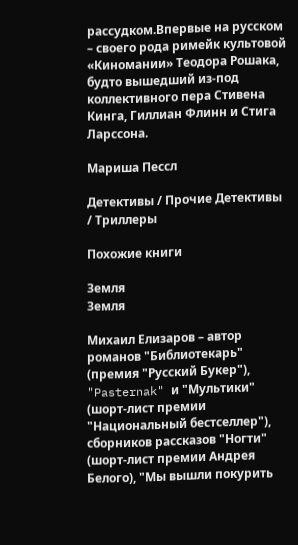рассудком.Впервые на русском – своего рода римейк культовой «Киномании» Теодора Рошака, будто вышедший из-под коллективного пера Стивена Кинга, Гиллиан Флинн и Стига Ларссона.

Мариша Пессл

Детективы / Прочие Детективы / Триллеры

Похожие книги

Земля
Земля

Михаил Елизаров – автор романов "Библиотекарь" (премия "Русский Букер"), "Pasternak" и "Мультики" (шорт-лист премии "Национальный бестселлер"), сборников рассказов "Ногти" (шорт-лист премии Андрея Белого), "Мы вышли покурить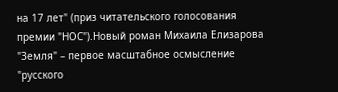на 17 лет" (приз читательского голосования премии "НОС").Новый роман Михаила Елизарова "Земля" – первое масштабное осмысление "русского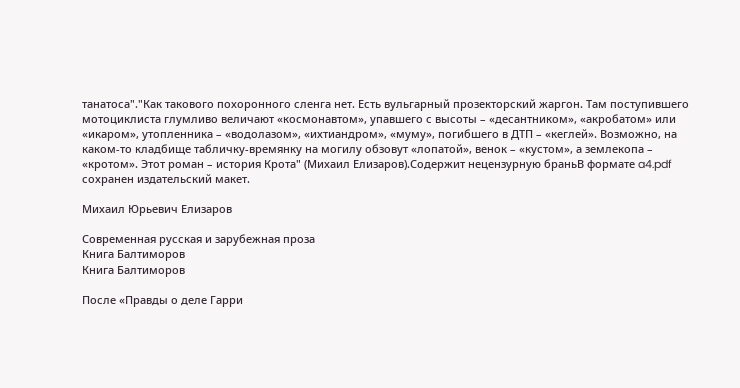танатоса"."Как такового похоронного сленга нет. Есть вульгарный прозекторский жаргон. Там поступившего мотоциклиста глумливо величают «космонавтом», упавшего с высоты – «десантником», «акробатом» или «икаром», утопленника – «водолазом», «ихтиандром», «муму», погибшего в ДТП – «кеглей». Возможно, на каком-то кладбище табличку-времянку на могилу обзовут «лопатой», венок – «кустом», а землекопа – «кротом». Этот роман – история Крота" (Михаил Елизаров).Содержит нецензурную браньВ формате a4.pdf сохранен издательский макет.

Михаил Юрьевич Елизаров

Современная русская и зарубежная проза
Книга Балтиморов
Книга Балтиморов

После «Правды о деле Гарри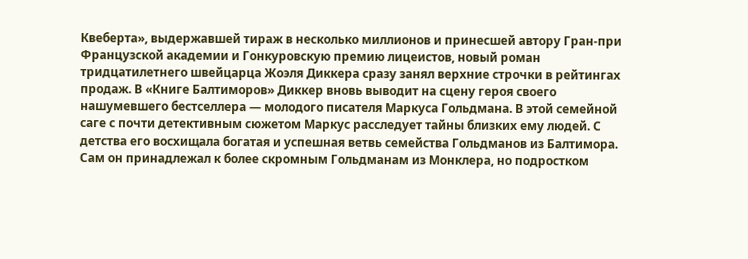Квеберта», выдержавшей тираж в несколько миллионов и принесшей автору Гран-при Французской академии и Гонкуровскую премию лицеистов, новый роман тридцатилетнего швейцарца Жоэля Диккера сразу занял верхние строчки в рейтингах продаж. В «Книге Балтиморов» Диккер вновь выводит на сцену героя своего нашумевшего бестселлера — молодого писателя Маркуса Гольдмана. В этой семейной саге с почти детективным сюжетом Маркус расследует тайны близких ему людей. С детства его восхищала богатая и успешная ветвь семейства Гольдманов из Балтимора. Сам он принадлежал к более скромным Гольдманам из Монклера, но подростком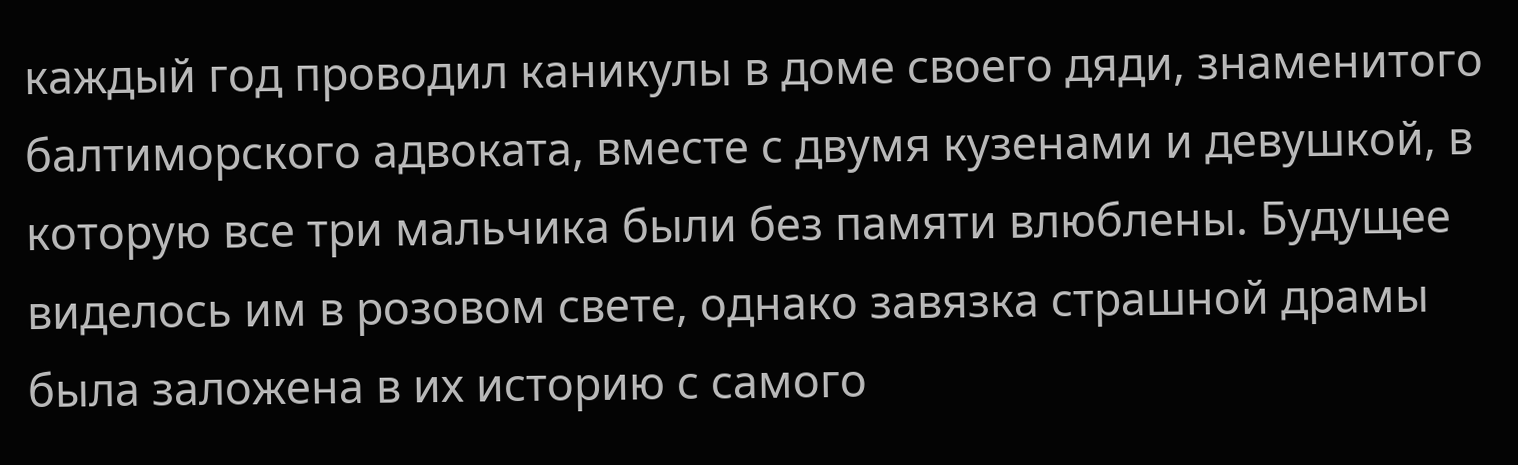каждый год проводил каникулы в доме своего дяди, знаменитого балтиморского адвоката, вместе с двумя кузенами и девушкой, в которую все три мальчика были без памяти влюблены. Будущее виделось им в розовом свете, однако завязка страшной драмы была заложена в их историю с самого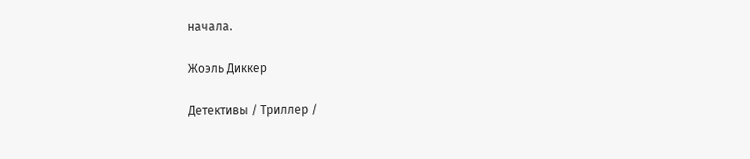начала.

Жоэль Диккер

Детективы / Триллер /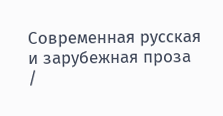Современная русская и зарубежная проза /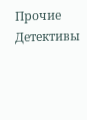Прочие Детективы